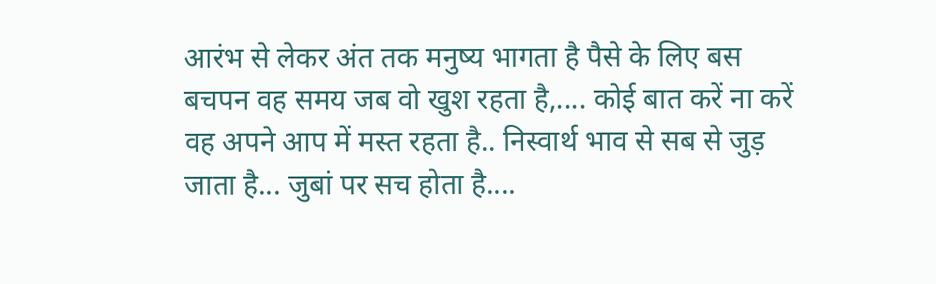आरंभ से लेकर अंत तक मनुष्य भागता है पैसे के लिए बस बचपन वह समय जब वो खुश रहता है,.... कोई बात करें ना करें वह अपने आप में मस्त रहता है.. निस्वार्थ भाव से सब से जुड़ जाता है... जुबां पर सच होता है....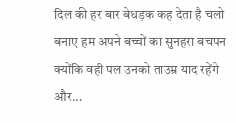दिल की हर बार बेधड़क कह देता है चलो बनाए हम अपने बच्चों का सुनहरा बचपन क्योंकि वही पल उनको ताउम्र याद रहेंगे और...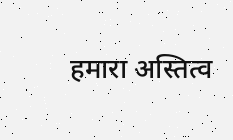हमारा अस्तित्व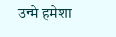उन्मे हमेशा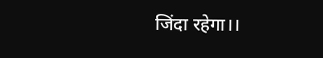जिंदा रहेगा।।